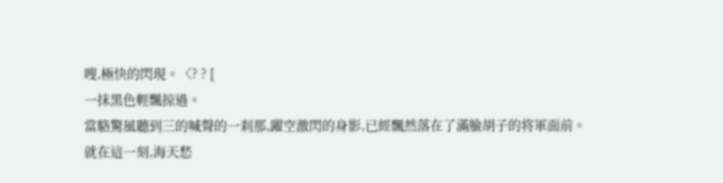嗖,極快的閃現。〈? ? [
一抹黑色輕飄掠過。
當駱驚風聽到三的喊聲的一刹那,躍空激閃的身影,已經飄然落在了滿臉胡子的将軍面前。
就在這一刻,海天愁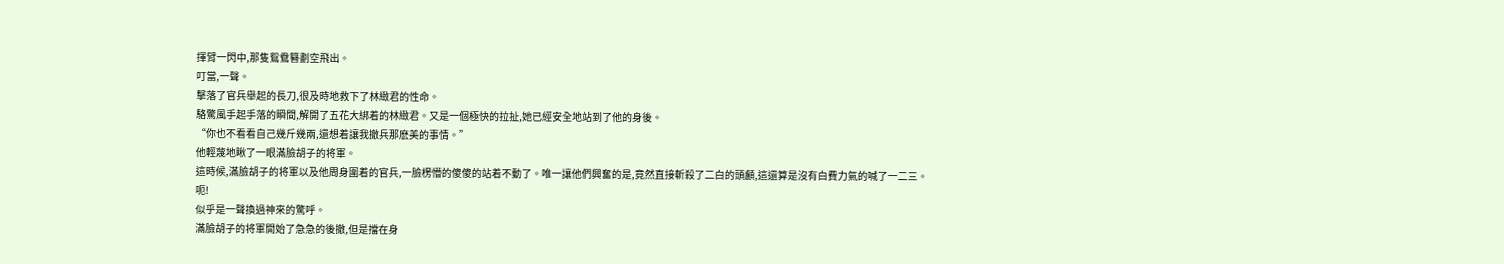揮臂一閃中,那隻鴛鴦簪劃空飛出。
叮當,一聲。
擊落了官兵舉起的長刀,很及時地救下了林緻君的性命。
駱驚風手起手落的瞬間,解開了五花大綁着的林緻君。又是一個極快的拉扯,她已經安全地站到了他的身後。
“你也不看看自己幾斤幾兩,還想着讓我撤兵那麽美的事情。”
他輕蔑地瞅了一眼滿臉胡子的将軍。
這時候,滿臉胡子的将軍以及他周身圍着的官兵,一臉楞懵的傻傻的站着不動了。唯一讓他們興奮的是,竟然直接斬殺了二白的頭顱,這還算是沒有白費力氣的喊了一二三。
呃!
似乎是一聲換過神來的驚呼。
滿臉胡子的将軍開始了急急的後撤,但是擋在身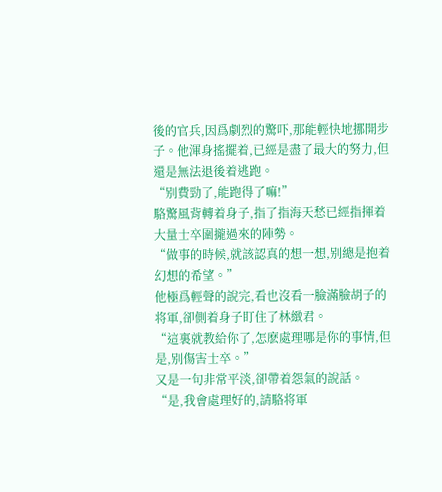後的官兵,因爲劇烈的驚吓,那能輕快地挪開步子。他渾身搖擺着,已經是盡了最大的努力,但還是無法退後着逃跑。
“别費勁了,能跑得了嘛!”
駱驚風背轉着身子,指了指海天愁已經指揮着大量士卒圍攏過來的陣勢。
“做事的時候,就該認真的想一想,别總是抱着幻想的希望。”
他極爲輕聲的說完,看也沒看一臉滿臉胡子的将軍,卻側着身子盯住了林緻君。
“這裏就教給你了,怎麽處理哪是你的事情,但是,别傷害士卒。”
又是一句非常平淡,卻帶着怨氣的說話。
“是,我會處理好的,請駱将軍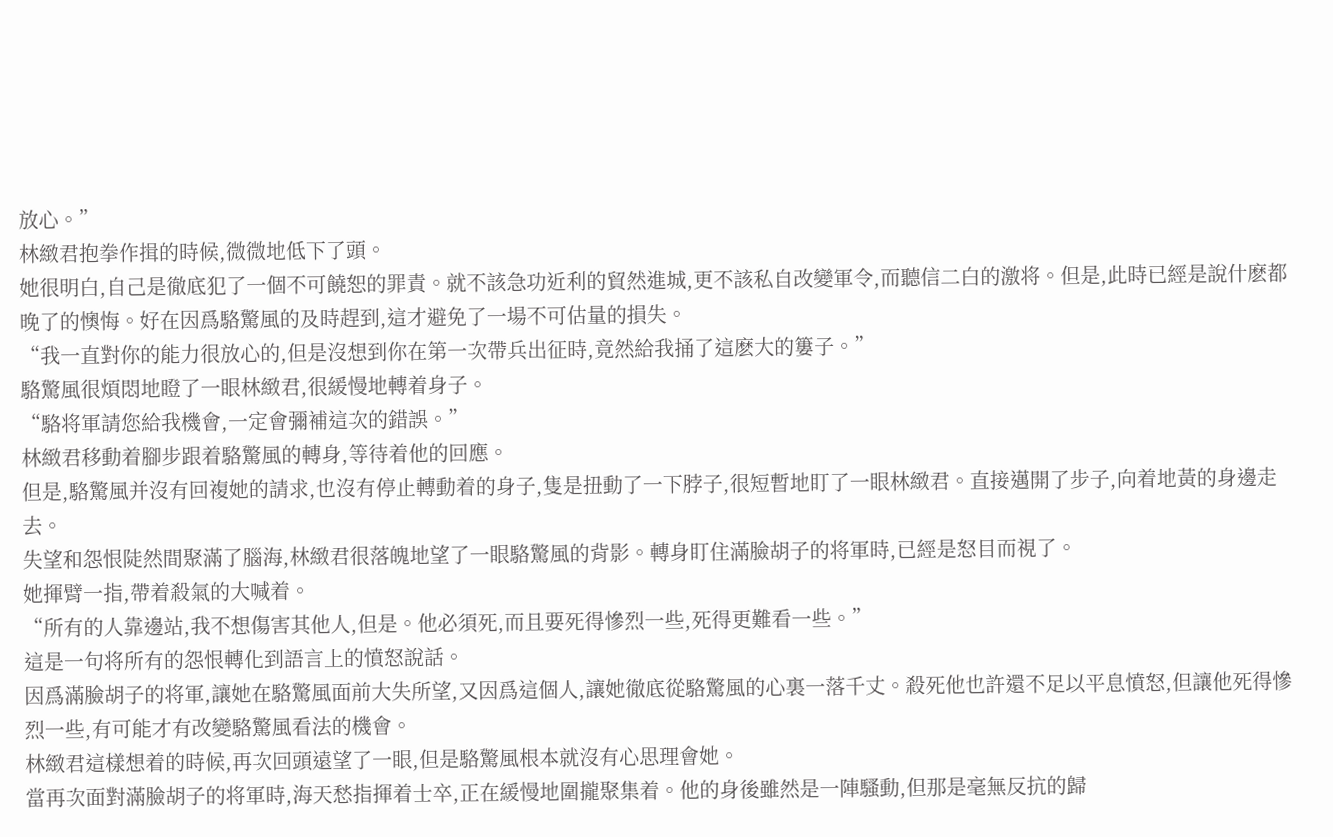放心。”
林緻君抱拳作揖的時候,微微地低下了頭。
她很明白,自己是徹底犯了一個不可饒恕的罪責。就不該急功近利的貿然進城,更不該私自改變軍令,而聽信二白的激将。但是,此時已經是說什麽都晚了的懊悔。好在因爲駱驚風的及時趕到,這才避免了一場不可估量的損失。
“我一直對你的能力很放心的,但是沒想到你在第一次帶兵出征時,竟然給我捅了這麽大的簍子。”
駱驚風很煩悶地瞪了一眼林緻君,很緩慢地轉着身子。
“駱将軍請您給我機會,一定會彌補這次的錯誤。”
林緻君移動着腳步跟着駱驚風的轉身,等待着他的回應。
但是,駱驚風并沒有回複她的請求,也沒有停止轉動着的身子,隻是扭動了一下脖子,很短暫地盯了一眼林緻君。直接邁開了步子,向着地黃的身邊走去。
失望和怨恨陡然間聚滿了腦海,林緻君很落魄地望了一眼駱驚風的背影。轉身盯住滿臉胡子的将軍時,已經是怒目而視了。
她揮臂一指,帶着殺氣的大喊着。
“所有的人靠邊站,我不想傷害其他人,但是。他必須死,而且要死得慘烈一些,死得更難看一些。”
這是一句将所有的怨恨轉化到語言上的憤怒說話。
因爲滿臉胡子的将軍,讓她在駱驚風面前大失所望,又因爲這個人,讓她徹底從駱驚風的心裏一落千丈。殺死他也許還不足以平息憤怒,但讓他死得慘烈一些,有可能才有改變駱驚風看法的機會。
林緻君這樣想着的時候,再次回頭遠望了一眼,但是駱驚風根本就沒有心思理會她。
當再次面對滿臉胡子的将軍時,海天愁指揮着士卒,正在緩慢地圍攏聚集着。他的身後雖然是一陣騷動,但那是毫無反抗的歸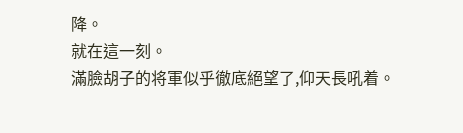降。
就在這一刻。
滿臉胡子的将軍似乎徹底絕望了,仰天長吼着。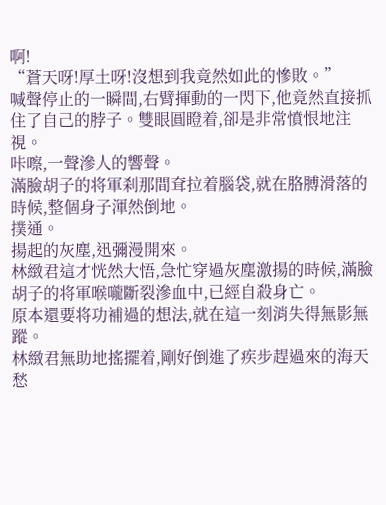啊!
“蒼天呀!厚土呀!沒想到我竟然如此的慘敗。”
喊聲停止的一瞬間,右臂揮動的一閃下,他竟然直接抓住了自己的脖子。雙眼圓瞪着,卻是非常憤恨地注視。
咔嚓,一聲滲人的響聲。
滿臉胡子的将軍刹那間耷拉着腦袋,就在胳膊滑落的時候,整個身子渾然倒地。
撲通。
揚起的灰塵,迅彌漫開來。
林緻君這才恍然大悟,急忙穿過灰塵激揚的時候,滿臉胡子的将軍喉嚨斷裂滲血中,已經自殺身亡。
原本還要将功補過的想法,就在這一刻消失得無影無蹤。
林緻君無助地搖擺着,剛好倒進了疾步趕過來的海天愁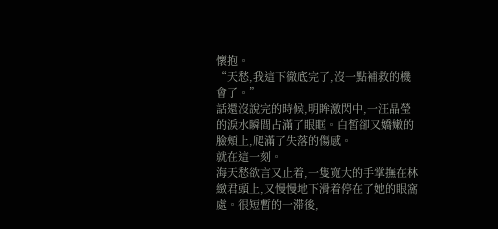懷抱。
“天愁,我這下徹底完了,沒一點補救的機會了。”
話還沒說完的時候,明眸激閃中,一汪晶瑩的淚水瞬間占滿了眼眶。白皙卻又嬌嫩的臉頰上,爬滿了失落的傷感。
就在這一刻。
海天愁欲言又止着,一隻寬大的手掌撫在林緻君頭上,又慢慢地下滑着停在了她的眼窩處。很短暫的一滞後,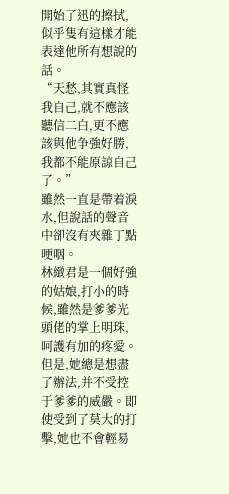開始了迅的擦拭,似乎隻有這樣才能表達他所有想說的話。
“天愁,其實真怪我自己,就不應該聽信二白,更不應該與他争強好勝,我都不能原諒自己了。”
雖然一直是帶着淚水,但說話的聲音中卻沒有夾雜丁點哽咽。
林緻君是一個好強的姑娘,打小的時候,雖然是爹爹光頭佬的掌上明珠,呵護有加的疼愛。但是,她總是想盡了辦法,并不受控于爹爹的威嚴。即使受到了莫大的打擊,她也不會輕易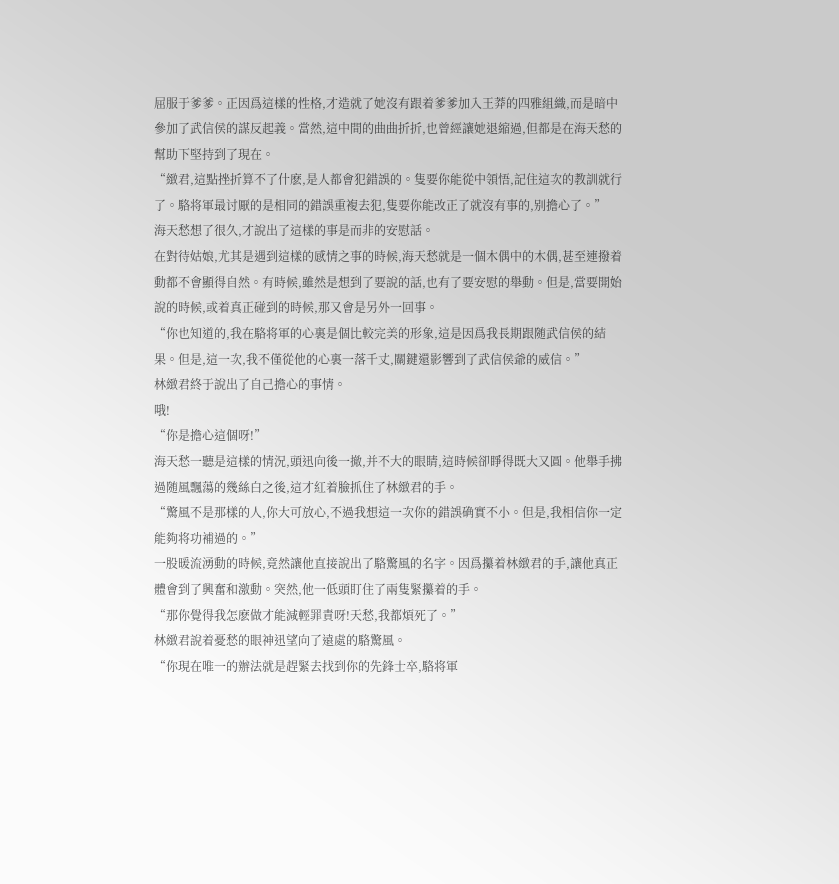屈服于爹爹。正因爲這樣的性格,才造就了她沒有跟着爹爹加入王莽的四雅組織,而是暗中參加了武信侯的謀反起義。當然,這中間的曲曲折折,也曾經讓她退縮過,但都是在海天愁的幫助下堅持到了現在。
“緻君,這點挫折算不了什麽,是人都會犯錯誤的。隻要你能從中領悟,記住這次的教訓就行了。駱将軍最讨厭的是相同的錯誤重複去犯,隻要你能改正了就沒有事的,别擔心了。”
海天愁想了很久,才說出了這樣的事是而非的安慰話。
在對待姑娘,尤其是遇到這樣的感情之事的時候,海天愁就是一個木偶中的木偶,甚至連撥着動都不會顯得自然。有時候,雖然是想到了要說的話,也有了要安慰的舉動。但是,當要開始說的時候,或着真正碰到的時候,那又會是另外一回事。
“你也知道的,我在駱将軍的心裏是個比較完美的形象,這是因爲我長期跟随武信侯的結果。但是,這一次,我不僅從他的心裏一落千丈,關鍵還影響到了武信侯爺的威信。”
林緻君終于說出了自己擔心的事情。
哦!
“你是擔心這個呀!”
海天愁一聽是這樣的情況,頭迅向後一撤,并不大的眼睛,這時候卻睜得既大又圓。他舉手拂過随風飄蕩的幾絲白之後,這才紅着臉抓住了林緻君的手。
“驚風不是那樣的人,你大可放心,不過我想這一次你的錯誤确實不小。但是,我相信你一定能夠将功補過的。”
一股暖流湧動的時候,竟然讓他直接說出了駱驚風的名字。因爲攥着林緻君的手,讓他真正體會到了興奮和激動。突然,他一低頭盯住了兩隻緊攥着的手。
“那你覺得我怎麽做才能減輕罪責呀!天愁,我都煩死了。”
林緻君說着憂愁的眼神迅望向了遠處的駱驚風。
“你現在唯一的辦法就是趕緊去找到你的先鋒士卒,駱将軍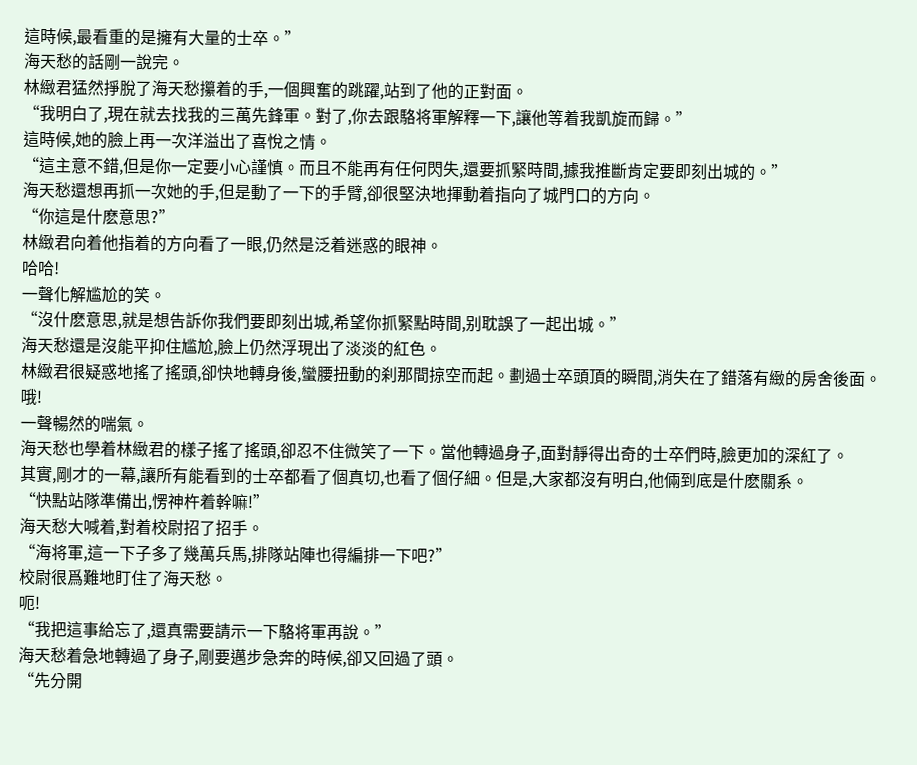這時候,最看重的是擁有大量的士卒。”
海天愁的話剛一說完。
林緻君猛然掙脫了海天愁攥着的手,一個興奮的跳躍,站到了他的正對面。
“我明白了,現在就去找我的三萬先鋒軍。對了,你去跟駱将軍解釋一下,讓他等着我凱旋而歸。”
這時候,她的臉上再一次洋溢出了喜悅之情。
“這主意不錯,但是你一定要小心謹慎。而且不能再有任何閃失,還要抓緊時間,據我推斷肯定要即刻出城的。”
海天愁還想再抓一次她的手,但是動了一下的手臂,卻很堅決地揮動着指向了城門口的方向。
“你這是什麽意思?”
林緻君向着他指着的方向看了一眼,仍然是泛着迷惑的眼神。
哈哈!
一聲化解尴尬的笑。
“沒什麽意思,就是想告訴你我們要即刻出城,希望你抓緊點時間,别耽誤了一起出城。”
海天愁還是沒能平抑住尴尬,臉上仍然浮現出了淡淡的紅色。
林緻君很疑惑地搖了搖頭,卻快地轉身後,蠻腰扭動的刹那間掠空而起。劃過士卒頭頂的瞬間,消失在了錯落有緻的房舍後面。
哦!
一聲暢然的喘氣。
海天愁也學着林緻君的樣子搖了搖頭,卻忍不住微笑了一下。當他轉過身子,面對靜得出奇的士卒們時,臉更加的深紅了。
其實,剛才的一幕,讓所有能看到的士卒都看了個真切,也看了個仔細。但是,大家都沒有明白,他倆到底是什麽關系。
“快點站隊準備出,愣神杵着幹嘛!”
海天愁大喊着,對着校尉招了招手。
“海将軍,這一下子多了幾萬兵馬,排隊站陣也得編排一下吧?”
校尉很爲難地盯住了海天愁。
呃!
“我把這事給忘了,還真需要請示一下駱将軍再說。”
海天愁着急地轉過了身子,剛要邁步急奔的時候,卻又回過了頭。
“先分開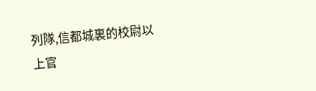列隊,信都城裏的校尉以上官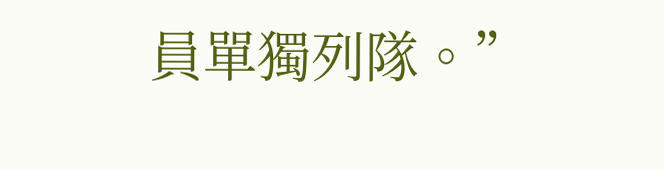員單獨列隊。”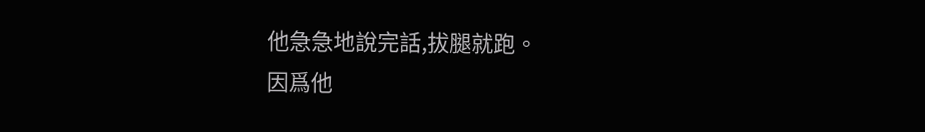他急急地說完話,拔腿就跑。
因爲他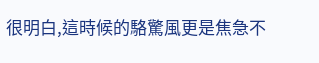很明白,這時候的駱驚風更是焦急不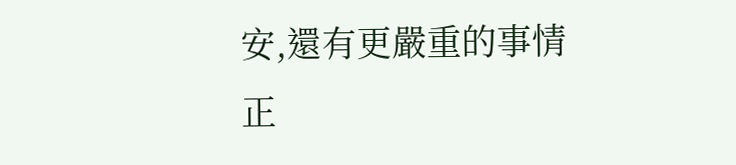安,還有更嚴重的事情正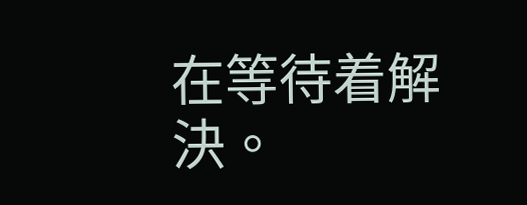在等待着解決。